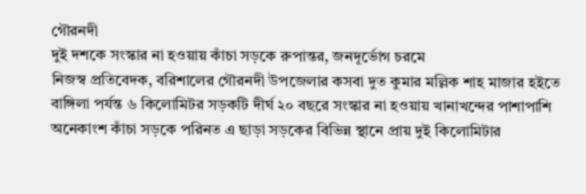গৌরনদী
দুই দশকে সংস্কার না হওয়ায় কাঁচা সড়কে রুপান্তর, জনদূর্ভোগ চরমে
নিজস্ব প্রতিবেদক, বরিশালের গৌরনদী উপজেলার কসবা দুত কুমার মল্লিক শাহ মাজার হইতে বাঙ্গিলা পর্যন্ত ৬ কিলোমিটর সড়কটি দীর্ঘ ২০ বছরে সংস্কার না হওয়ায় খানাখন্দের পাশাপাশি অনেকাংশ কাঁচা সড়কে পরিনত এ ছাড়া সড়কের বিভিন্ন স্থানে প্রায় দুই কিলোমিটার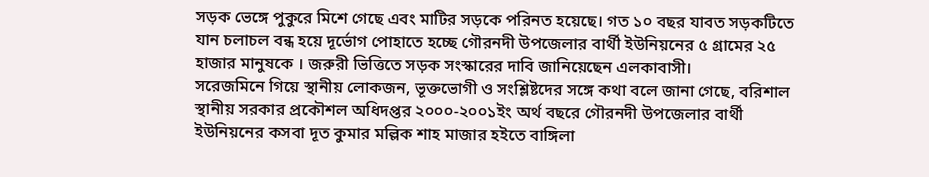সড়ক ভেঙ্গে পুকুরে মিশে গেছে এবং মাটির সড়কে পরিনত হয়েছে। গত ১০ বছর যাবত সড়কটিতে যান চলাচল বন্ধ হয়ে দূর্ভোগ পোহাতে হচ্ছে গৌরনদী উপজেলার বার্থী ইউনিয়নের ৫ গ্রামের ২৫ হাজার মানুষকে । জরুরী ভিত্তিতে সড়ক সংস্কারের দাবি জানিয়েছেন এলকাবাসী।
সরেজমিনে গিয়ে স্থানীয় লোকজন, ভূক্তভোগী ও সংশ্লিষ্টদের সঙ্গে কথা বলে জানা গেছে, বরিশাল স্থানীয় সরকার প্রকৌশল অধিদপ্তর ২০০০-২০০১ইং অর্থ বছরে গৌরনদী উপজেলার বার্থী ইউনিয়নের কসবা দূত কুমার মল্লিক শাহ মাজার হইতে বাঙ্গিলা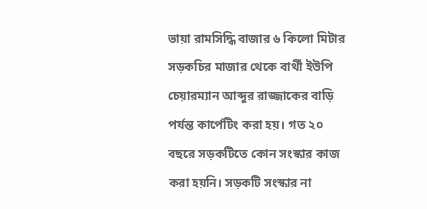ভায়া রামসিদ্ধি বাজার ৬ কিলো মিটার সড়কচির মাজার থেকে বার্থী ইউপি চেয়ারম্যান আব্দুর রাজ্জাকের বাড়ি পর্যন্ত কার্পেটিং করা হয়। গত ২০ বছরে সড়কটিতে কোন সংস্কার কাজ করা হয়নি। সড়কটি সংস্কার না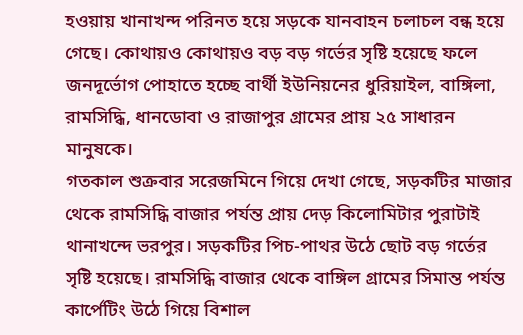হওয়ায় খানাখন্দ পরিনত হয়ে সড়কে যানবাহন চলাচল বন্ধ হয়ে গেছে। কোথায়ও কোথায়ও বড় বড় গর্ভের সৃষ্টি হয়েছে ফলে জনদূর্ভোগ পোহাতে হচ্ছে বার্থী ইউনিয়নের ধুরিয়াইল, বাঙ্গিলা, রামসিদ্ধি, ধানডোবা ও রাজাপুর গ্রামের প্রায় ২৫ সাধারন মানুষকে।
গতকাল শুক্রবার সরেজমিনে গিয়ে দেখা গেছে, সড়কটির মাজার থেকে রামসিদ্ধি বাজার পর্যন্ত প্রায় দেড় কিলোমিটার পুরাটাই থানাখন্দে ভরপুর। সড়কটির পিচ-পাথর উঠে ছোট বড় গর্তের সৃষ্টি হয়েছে। রামসিদ্ধি বাজার থেকে বাঙ্গিল গ্রামের সিমান্ত পর্যন্ত কার্পেটিং উঠে গিয়ে বিশাল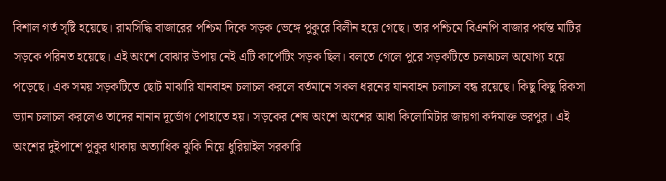বিশাল গর্ত সৃষ্টি হয়েছে। রামসিদ্ধি বাজারের পশ্চিম দিকে সড়ক ভেঙ্গে পুকুরে বিলীন হয়ে গেছে। তার পশ্চিমে বিএনপি বাজার পর্যন্ত মাটির সড়কে পরিনত হয়েছে। এই অংশে বোঝার উপায় নেই এটি কার্পেটিং সড়ক ছিল। বলতে গেলে পুরে সড়কটিতে চলঅচল অযোগ্য হয়ে পড়েছে। এক সময় সড়কটিতে ছোট মাঝারি যানবাহন চলাচল করলে বর্তমানে সকল ধরনের যানবাহন চলাচল বন্ধ রয়েছে। কিছু কিছু রিকসা ভ্যান চলাচল করলেও তাদের নানান দূর্ভোগ পোহাতে হয়। সড়কের শেষ অংশে অংশের আধা কিলোমিটার জায়গা কর্দমাক্ত ভরপুর। এই অংশের দুইপাশে পুকুর থাকায় অত্যাধিক ঝুকি নিয়ে ধুরিয়াইল সরকারি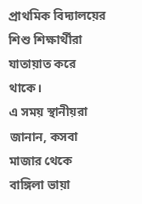প্রাথমিক বিদ্যালয়ের শিশু শিক্ষার্থীরা যাতায়াত করে থাকে।
এ সময় স্থানীয়রা জানান, কসবা মাজার থেকে বাঙ্গিলা ভায়া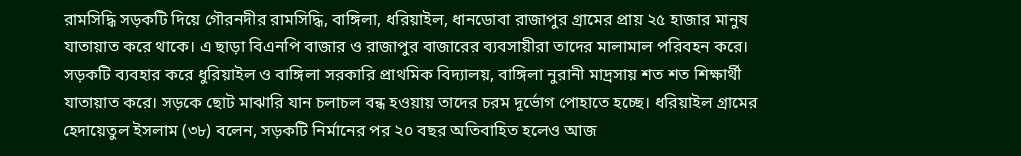রামসিদ্ধি সড়কটি দিয়ে গৌরনদীর রামসিদ্ধি, বাঙ্গিলা, ধরিয়াইল, ধানডোবা রাজাপুর গ্রামের প্রায় ২৫ হাজার মানুষ যাতায়াত করে থাকে। এ ছাড়া বিএনপি বাজার ও রাজাপুর বাজারের ব্যবসায়ীরা তাদের মালামাল পরিবহন করে। সড়কটি ব্যবহার করে ধুরিয়াইল ও বাঙ্গিলা সরকারি প্রাথমিক বিদ্যালয়, বাঙ্গিলা নুরানী মাদ্রসায় শত শত শিক্ষার্থী যাতায়াত করে। সড়কে ছোট মাঝারি যান চলাচল বন্ধ হওয়ায় তাদের চরম দূর্ভোগ পোহাতে হচ্ছে। ধরিয়াইল গ্রামের হেদায়েতুল ইসলাম (৩৮) বলেন, সড়কটি নির্মানের পর ২০ বছর অতিবাহিত হলেও আজ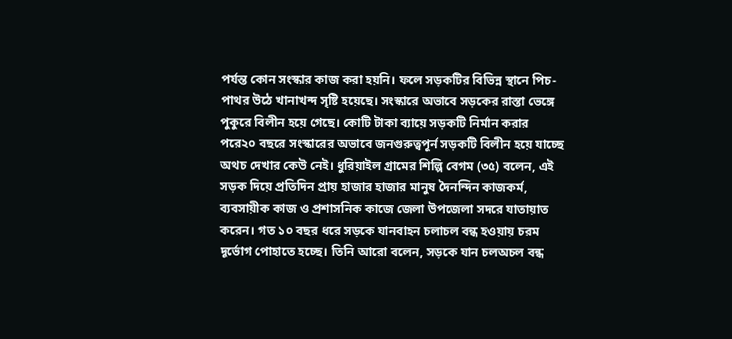পর্যন্ত কোন সংস্কার কাজ করা হয়নি। ফলে সড়কটির বিভিন্ন স্থানে পিচ-পাথর উঠে খানাখন্দ সৃষ্টি হয়েছে। সংস্কারে অভাবে সড়কের রাস্তা ভেঙ্গে পুকুরে বিলীন হয়ে গেছে। কোটি টাকা ব্যায়ে সড়কটি নির্মান করার পরে২০ বছরে সংস্কারের অভাবে জনগুরুত্বপূর্ন সড়কটি বিলীন হয়ে যাচ্ছে অথচ দেখার কেউ নেই। ধুরিয়াইল গ্রামের শিল্পি বেগম (৩৫) বলেন, এই সড়ক দিয়ে প্রতিদিন প্রায় হাজার হাজার মানুষ দৈনন্দিন কাজকর্ম, ব্যবসায়ীক কাজ ও প্রশাসনিক কাজে জেলা উপজেলা সদরে যাতায়াত করেন। গত ১০ বছর ধরে সড়কে যানবাহন চলাচল বন্ধ হওয়ায় চরম দূর্ভোগ পোহাতে হচ্ছে। তিনি আরো বলেন, সড়কে যান চলঅচল বন্ধ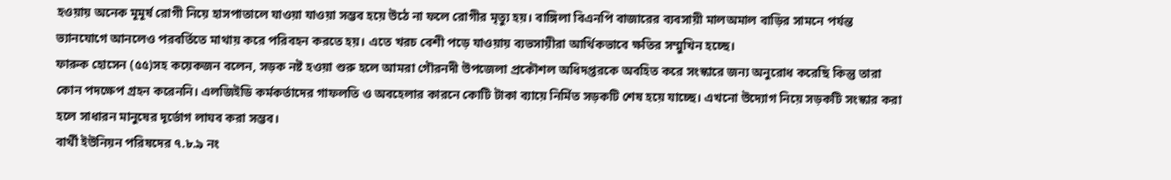হওয়ায় অনেক মূমূর্ষ রোগী নিয়ে হাসপাতালে যাওয়া যাওয়া সম্ভব হয়ে উঠে না ফলে রোগীর মৃত্যু হয়। বাঙ্গিলা বিএনপি বাজারের ব্যবসায়ী মালঅমাল বাড়ির সামনে পর্যন্ত ভ্যানযোগে আনলেও পরবর্তিতে মাথায় করে পরিবহন করতে হয়। এতে খরচ বেশী পড়ে যাওয়ায় ব্যভসায়ীরা আর্থিকভাবে ক্ষতির সম্মুখিন হচ্ছে।
ফারুক হোসেন (৫৫)সহ কয়েকজন বলেন, সড়ক নষ্ট হওয়া শুরু হলে আমরা গৌরনদী উপজেলা প্রকৌশল অধিদপ্তরকে অবহিত করে সংস্কারে জন্য অনুরোধ করেছি কিন্তু তারা কোন পদক্ষেপ গ্রহন করেননি। এলজিইডি কর্মকর্তাদের গাফলতি ও অবহেলার কারনে কোটি টাকা ব্যায়ে নির্মিত সড়কটি শেষ হয়ে যাচ্ছে। এখনো উদ্যোগ নিয়ে সড়কটি সংস্কার করা হলে সাধারন মানুষের দূর্ভোগ লাঘব করা সম্ভব।
বার্থী ইউনিয়ন পরিষদের ৭.৮.৯ নং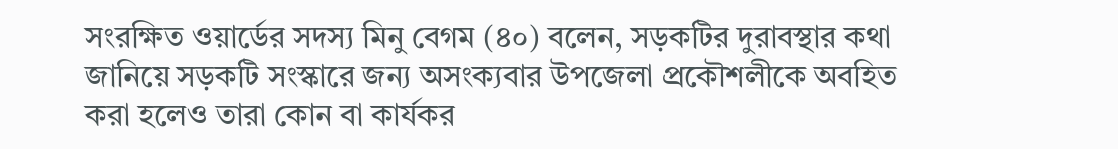সংরক্ষিত ওয়ার্ডের সদস্য মিনু বেগম (৪০) বলেন, সড়কটির দুরাবস্থার কথা জানিয়ে সড়কটি সংস্কারে জন্য অসংক্যবার উপজেলা প্রকৌশলীকে অবহিত করা হলেও তারা কোন বা কার্যকর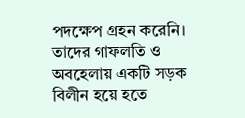পদক্ষেপ গ্রহন করেনি। তাদের গাফলতি ও অবহেলায় একটি সড়ক বিলীন হয়ে হতে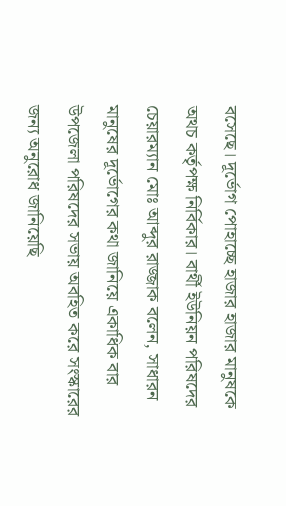বসেছে। দূর্ভোগ পোহাচ্ছে হাজার হাজার মানুষকে অথচ কর্তৃপক্ষ নির্বিকার। বার্থী ইউনিয়ন পরিষদের চেয়ারম্যান মোঃ আব্দুর রাজ্জাক বলেন, সাধারন মানুষের দূর্ভোগের কথা জানিয়ে একাধিক বার উপজেলা পরিষদের সভায় অবহিত করে সংস্কারের জন্য অনুরোধ জানিয়েছি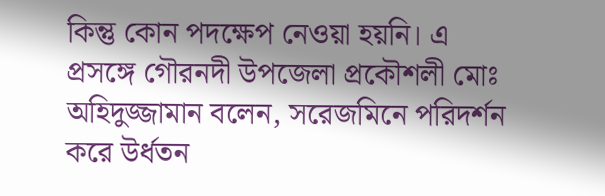কিন্তু কোন পদক্ষেপ নেওয়া হয়নি। এ প্রসঙ্গে গৌরনদী উপজেলা প্রকৌশলী মোঃ অহিদুজ্জামান বলেন, সরেজমিনে পরিদর্শন করে উর্ধতন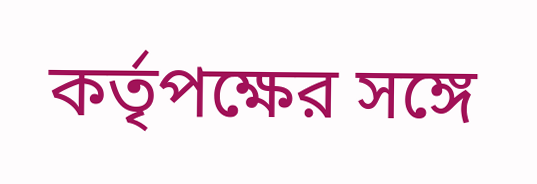কর্তৃপক্ষের সঙ্গে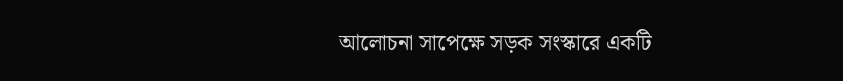আলোচনা সাপেক্ষে সড়ক সংস্কারে একটি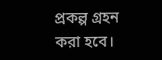প্রকল্প গ্রহন করা হবে।